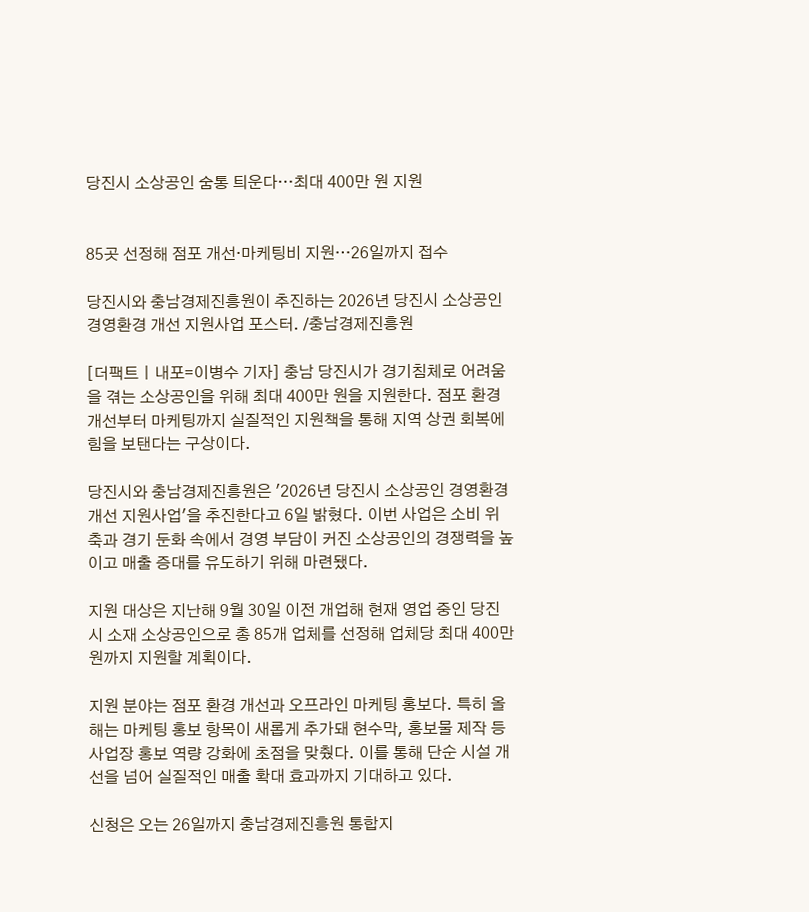당진시 소상공인 숨통 틔운다…최대 400만 원 지원


85곳 선정해 점포 개선·마케팅비 지원…26일까지 접수

당진시와 충남경제진흥원이 추진하는 2026년 당진시 소상공인 경영환경 개선 지원사업 포스터. /충남경제진흥원

[더팩트ㅣ내포=이병수 기자] 충남 당진시가 경기침체로 어려움을 겪는 소상공인을 위해 최대 400만 원을 지원한다. 점포 환경 개선부터 마케팅까지 실질적인 지원책을 통해 지역 상권 회복에 힘을 보탠다는 구상이다.

당진시와 충남경제진흥원은 '2026년 당진시 소상공인 경영환경 개선 지원사업'을 추진한다고 6일 밝혔다. 이번 사업은 소비 위축과 경기 둔화 속에서 경영 부담이 커진 소상공인의 경쟁력을 높이고 매출 증대를 유도하기 위해 마련됐다.

지원 대상은 지난해 9월 30일 이전 개업해 현재 영업 중인 당진시 소재 소상공인으로 총 85개 업체를 선정해 업체당 최대 400만 원까지 지원할 계획이다.

지원 분야는 점포 환경 개선과 오프라인 마케팅 홍보다. 특히 올해는 마케팅 홍보 항목이 새롭게 추가돼 현수막, 홍보물 제작 등 사업장 홍보 역량 강화에 초점을 맞췄다. 이를 통해 단순 시설 개선을 넘어 실질적인 매출 확대 효과까지 기대하고 있다.

신청은 오는 26일까지 충남경제진흥원 통합지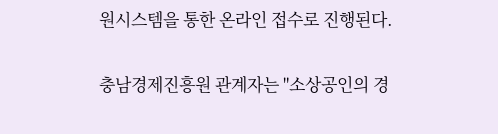원시스템을 통한 온라인 접수로 진행된다.

충남경제진흥원 관계자는 "소상공인의 경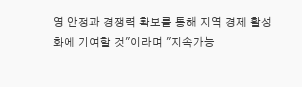영 안정과 경쟁력 확보를 통해 지역 경제 활성화에 기여할 것"이라며 "지속가능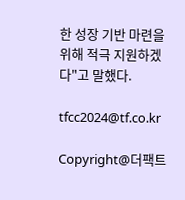한 성장 기반 마련을 위해 적극 지원하겠다"고 말했다.

tfcc2024@tf.co.kr

Copyright@더팩트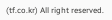(tf.co.kr) All right reserved.